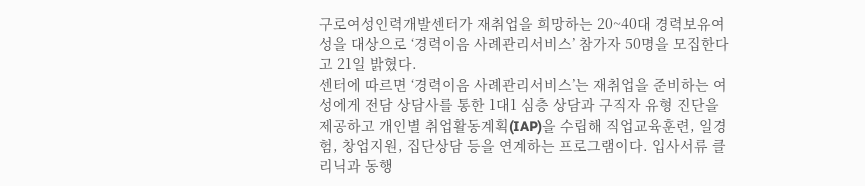구로여성인력개발센터가 재취업을 희망하는 20~40대 경력보유여성을 대상으로 ‘경력이음 사례관리서비스’ 참가자 50명을 모집한다고 21일 밝혔다.
센터에 따르면 ‘경력이음 사례관리서비스’는 재취업을 준비하는 여성에게 전담 상담사를 통한 1대1 심층 상담과 구직자 유형 진단을 제공하고 개인별 취업활동계획(IAP)을 수립해 직업교육훈련, 일경험, 창업지원, 집단상담 등을 연계하는 프로그램이다. 입사서류 클리닉과 동행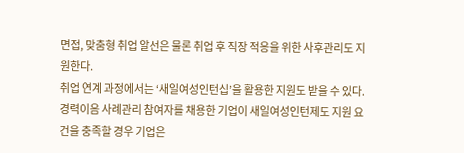면접, 맞춤형 취업 알선은 물론 취업 후 직장 적응을 위한 사후관리도 지원한다.
취업 연계 과정에서는 ‘새일여성인턴십’을 활용한 지원도 받을 수 있다. 경력이음 사례관리 참여자를 채용한 기업이 새일여성인턴제도 지원 요건을 충족할 경우 기업은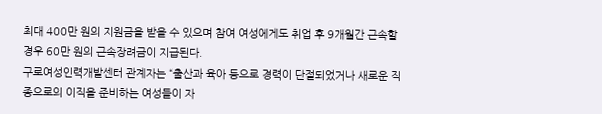최대 400만 원의 지원금을 받을 수 있으며 참여 여성에게도 취업 후 9개월간 근속할 경우 60만 원의 근속장려금이 지급된다.
구로여성인력개발센터 관계자는 “출산과 육아 등으로 경력이 단절되었거나 새로운 직종으로의 이직을 준비하는 여성들이 자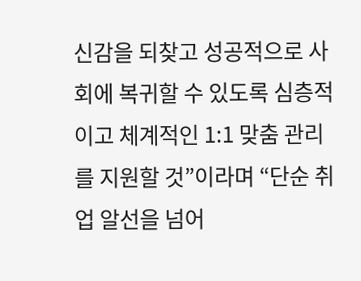신감을 되찾고 성공적으로 사회에 복귀할 수 있도록 심층적이고 체계적인 1:1 맞춤 관리를 지원할 것”이라며 “단순 취업 알선을 넘어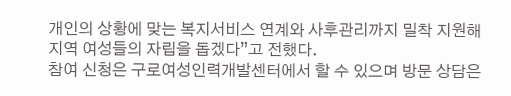개인의 상황에 맞는 복지서비스 연계와 사후관리까지 밀착 지원해 지역 여성들의 자립을 돕겠다”고 전했다.
참여 신청은 구로여성인력개발센터에서 할 수 있으며 방문 상담은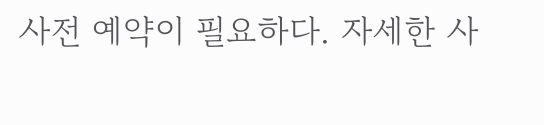사전 예약이 필요하다. 자세한 사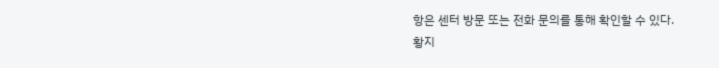항은 센터 방문 또는 전화 문의를 통해 확인할 수 있다.
황지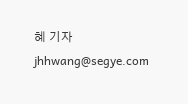혜 기자 jhhwang@segye.com